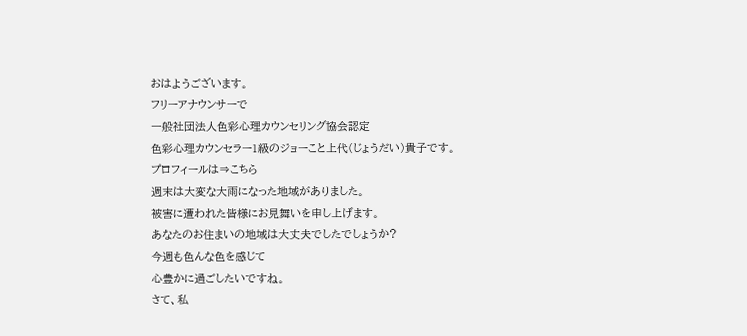おはようございます。
フリーアナウンサーで
一般社団法人色彩心理カウンセリング協会認定
色彩心理カウンセラー1級のジョーこと上代(じょうだい)貴子です。
プロフィールは⇒こちら
週末は大変な大雨になった地域がありました。
被害に遭われた皆様にお見舞いを申し上げます。
あなたのお住まいの地域は大丈夫でしたでしょうか?
今週も色んな色を感じて
心豊かに過ごしたいですね。
さて、私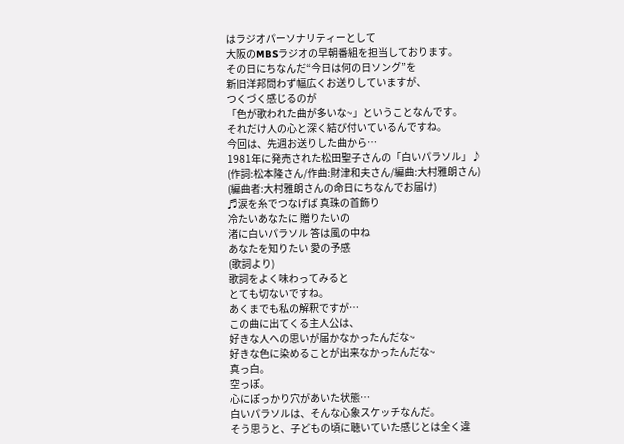はラジオパーソナリティーとして
大阪のMBSラジオの早朝番組を担当しております。
その日にちなんだ“今日は何の日ソング”を
新旧洋邦問わず幅広くお送りしていますが、
つくづく感じるのが
「色が歌われた曲が多いな~」ということなんです。
それだけ人の心と深く結び付いているんですね。
今回は、先週お送りした曲から…
1981年に発売された松田聖子さんの「白いパラソル」♪
(作詞:松本隆さん/作曲:財津和夫さん/編曲:大村雅朗さん)
(編曲者:大村雅朗さんの命日にちなんでお届け)
♬涙を糸でつなげば 真珠の首飾り
冷たいあなたに 贈りたいの
渚に白いパラソル 答は風の中ね
あなたを知りたい 愛の予感
(歌詞より)
歌詞をよく味わってみると
とても切ないですね。
あくまでも私の解釈ですが…
この曲に出てくる主人公は、
好きな人への思いが届かなかったんだな~
好きな色に染めることが出来なかったんだな~
真っ白。
空っぽ。
心にぽっかり穴があいた状態…
白いパラソルは、そんな心象スケッチなんだ。
そう思うと、子どもの頃に聴いていた感じとは全く違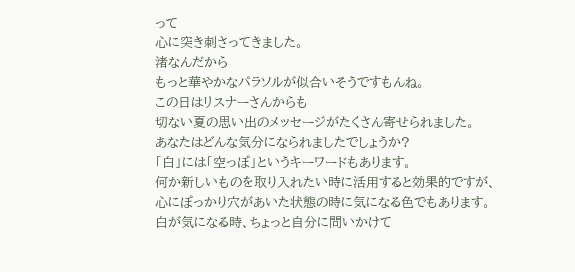って
心に突き刺さってきました。
渚なんだから
もっと華やかなパラソルが似合いそうですもんね。
この日はリスナーさんからも
切ない夏の思い出のメッセージがたくさん寄せられました。
あなたはどんな気分になられましたでしょうか?
「白」には「空っぽ」というキーワードもあります。
何か新しいものを取り入れたい時に活用すると効果的ですが、
心にぽっかり穴があいた状態の時に気になる色でもあります。
白が気になる時、ちょっと自分に問いかけて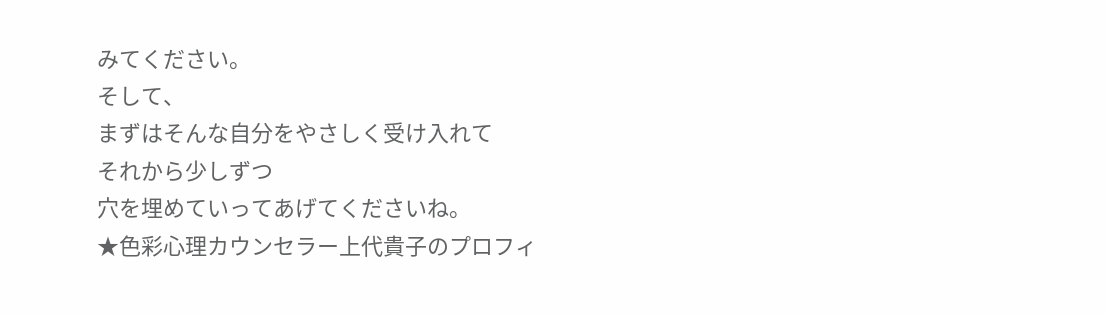みてください。
そして、
まずはそんな自分をやさしく受け入れて
それから少しずつ
穴を埋めていってあげてくださいね。
★色彩心理カウンセラー上代貴子のプロフィ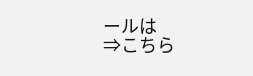ールは
⇒こちら